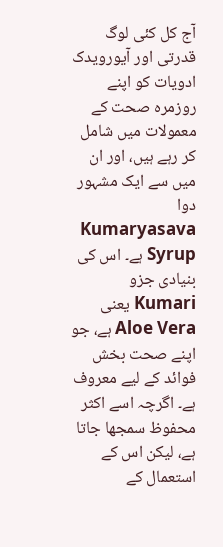آج کل کئی لوگ قدرتی اور آیورویدک ادویات کو اپنے روزمرہ صحت کے معمولات میں شامل کر رہے ہیں، اور ان میں سے ایک مشہور دوا Kumaryasava Syrup ہے۔ اس کی بنیادی جزو Kumari یعنی Aloe Vera ہے، جو اپنے صحت بخش فوائد کے لیے معروف ہے۔ اگرچہ اسے اکثر محفوظ سمجھا جاتا ہے، لیکن اس کے استعمال کے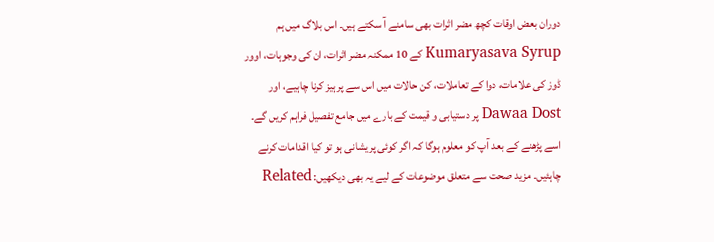دوران بعض اوقات کچھ مضر اثرات بھی سامنے آ سکتے ہیں۔ اس بلاگ میں ہم Kumaryasava Syrup کے 10 ممکنہ مضر اثرات، ان کی وجوہات، اوور ڈوز کی علامات، دوا کے تعاملات، کن حالات میں اس سے پرہیز کرنا چاہیے، اور Dawaa Dost پر دستیابی و قیمت کے بارے میں جامع تفصیل فراہم کریں گے۔ اسے پڑھنے کے بعد آپ کو معلوم ہوگا کہ اگر کوئی پریشانی ہو تو کیا اقدامات کرنے چاہئیں۔ مزيد صحت سے متعلق موضوعات کے ليے یہ بھی دیکھیں: Related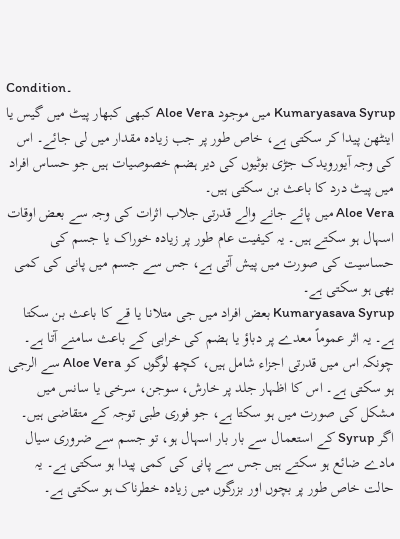Condition۔
Kumaryasava Syrup میں موجود Aloe Vera کبھی کبھار پیٹ میں گیس یا اینٹھن پیدا کر سکتی ہے، خاص طور پر جب زیادہ مقدار میں لی جائے۔ اس کی وجہ آیورویدک جڑی بوٹیوں کی دیر ہضم خصوصیات ہیں جو حساس افراد میں پیٹ درد کا باعث بن سکتی ہیں۔
Aloe Vera میں پائے جانے والے قدرتی جلاب اثرات کی وجہ سے بعض اوقات اسہال ہو سکتے ہیں۔ یہ کیفیت عام طور پر زیادہ خوراک یا جسم کی حساسیت کی صورت میں پیش آتی ہے، جس سے جسم میں پانی کی کمی بھی ہو سکتی ہے۔
Kumaryasava Syrup بعض افراد میں جی متلانا یا قے کا باعث بن سکتا ہے۔ یہ اثر عموماً معدے پر دباؤ یا ہضم کی خرابی کے باعث سامنے آتا ہے۔
چونکہ اس میں قدرتی اجزاء شامل ہیں، کچھ لوگوں کو Aloe Vera سے الرجی ہو سکتی ہے۔ اس کا اظہار جلد پر خارش، سوجن، سرخی یا سانس میں مشکل کی صورت میں ہو سکتا ہے، جو فوری طبی توجہ کے متقاضی ہیں۔
اگر Syrup کے استعمال سے بار بار اسہال ہو، تو جسم سے ضروری سیال مادے ضائع ہو سکتے ہیں جس سے پانی کی کمی پیدا ہو سکتی ہے۔ یہ حالت خاص طور پر بچوں اور بزرگوں میں زیادہ خطرناک ہو سکتی ہے۔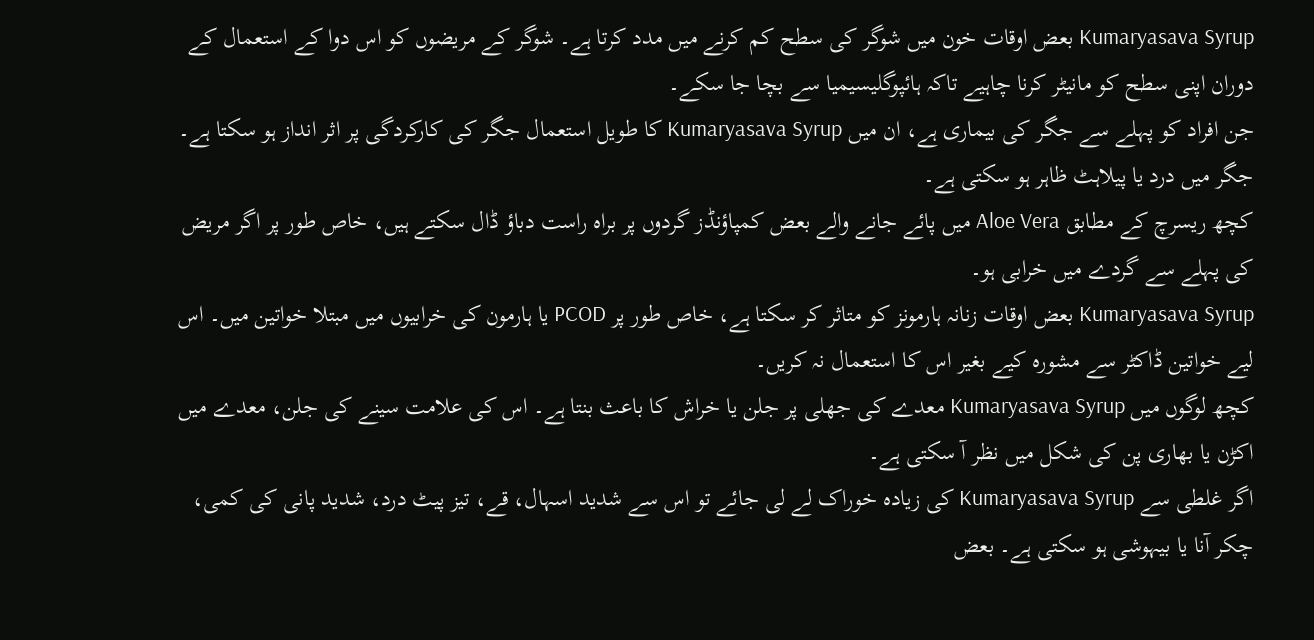Kumaryasava Syrup بعض اوقات خون میں شوگر کی سطح کم کرنے میں مدد کرتا ہے۔ شوگر کے مریضوں کو اس دوا کے استعمال کے دوران اپنی سطح کو مانیٹر کرنا چاہیے تاکہ ہائپوگلیسیمیا سے بچا جا سکے۔
جن افراد کو پہلے سے جگر کی بیماری ہے، ان میں Kumaryasava Syrup کا طویل استعمال جگر کی کارکردگی پر اثر انداز ہو سکتا ہے۔ جگر میں درد یا پیلاہٹ ظاہر ہو سکتی ہے۔
کچھ ریسرچ کے مطابق Aloe Vera میں پائے جانے والے بعض کمپاؤنڈز گردوں پر براہ راست دباؤ ڈال سکتے ہیں، خاص طور پر اگر مریض کی پہلے سے گردے میں خرابی ہو۔
Kumaryasava Syrup بعض اوقات زنانہ ہارمونز کو متاثر کر سکتا ہے، خاص طور پر PCOD یا ہارمون کی خرابیوں میں مبتلا خواتین میں۔ اس لیے خواتین ڈاکٹر سے مشورہ کیے بغیر اس کا استعمال نہ کریں۔
کچھ لوگوں میں Kumaryasava Syrup معدے کی جھلی پر جلن یا خراش کا باعث بنتا ہے۔ اس کی علامت سینے کی جلن، معدے میں اکڑن یا بھاری پن کی شکل میں نظر آ سکتی ہے۔
اگر غلطی سے Kumaryasava Syrup کی زیادہ خوراک لے لی جائے تو اس سے شدید اسہال، قے، تیز پیٹ درد، شدید پانی کی کمی، چکر آنا یا بیہوشی ہو سکتی ہے۔ بعض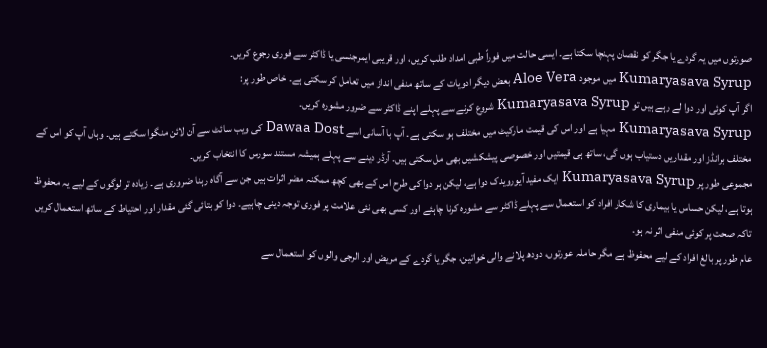صورتوں میں یہ گردے یا جگر کو نقصان پہنچا سکتا ہے۔ ایسی حالت میں فوراً طبی امداد طلب کریں، اور قریبی ایمرجنسی یا ڈاکٹر سے فوری رجوع کریں۔
Kumaryasava Syrup میں موجود Aloe Vera بعض دیگر ادویات کے ساتھ منفی انداز میں تعامل کر سکتی ہے۔ خاص طور پر:
اگر آپ کوئی اور دوا لے رہے ہیں تو Kumaryasava Syrup شروع کرنے سے پہلے اپنے ڈاکٹر سے ضرور مشورہ کریں۔
Kumaryasava Syrup مہیا ہے اور اس کی قیمت مارکیٹ میں مختلف ہو سکتی ہے۔ آپ با آسانی اسے Dawaa Dost کی ویب سائٹ سے آن لائن منگوا سکتے ہیں۔ وہاں آپ کو اس کے مختلف برانڈز اور مقداریں دستیاب ہوں گی، ساتھ ہی قیمتیں اور خصوصی پیشکشیں بھی مل سکتی ہیں۔ آرڈر دینے سے پہلے ہمیشہ مستند سورس کا انتخاب کریں۔
مجموعی طور پر Kumaryasava Syrup ایک مفید آیورویدک دوا ہے، لیکن ہر دوا کی طرح اس کے بھی کچھ ممکنہ مضر اثرات ہیں جن سے آگاہ رہنا ضروری ہے۔ زیادہ تر لوگوں کے لیے یہ محفوظ ہوتا ہے، لیکن حساس یا بیماری کا شکار افراد کو استعمال سے پہلے ڈاکٹر سے مشورہ کرنا چاہئے اور کسی بھی نئی علامت پر فوری توجہ دینی چاہیے۔ دوا کو بتائی گئی مقدار اور احتیاط کے ساتھ استعمال کریں تاکہ صحت پر کوئی منفی اثر نہ ہو۔
عام طور پر بالغ افراد کے لیے محفوظ ہے مگر حاملہ عورتوں، دودھ پلانے والی خواتین، جگر یا گردے کے مریض اور الرجی والوں کو استعمال سے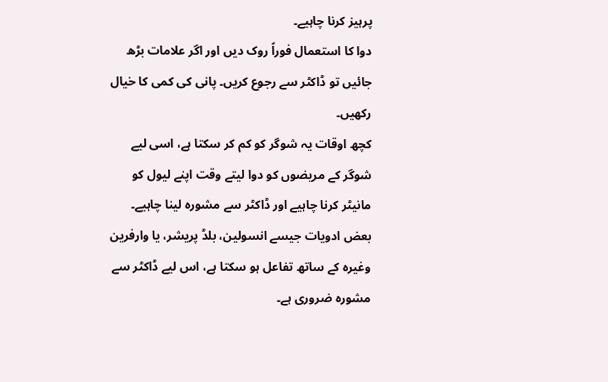پرہیز کرنا چاہیے۔
دوا کا استعمال فوراً روک دیں اور اگر علامات بڑھ جائیں تو ڈاکٹر سے رجوع کریں۔ پانی کی کمی کا خیال رکھیں۔
کچھ اوقات یہ شوگر کو کم کر سکتا ہے، اسی لیے شوگر کے مریضوں کو دوا لیتے وقت اپنے لیول کو مانیٹر کرنا چاہیے اور ڈاکٹر سے مشورہ لینا چاہیے۔
بعض ادویات جیسے انسولین، بلڈ پریشر، یا وارفرین وغیرہ کے ساتھ تفاعل ہو سکتا ہے، اس لیے ڈاکٹر سے مشورہ ضروری ہے۔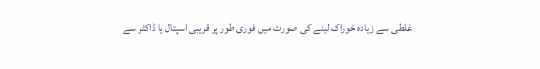غلطی سے زیادہ خوراک لینے کی صورت میں فوری طور پر قریبی اسپتال یا ڈاکٹر سے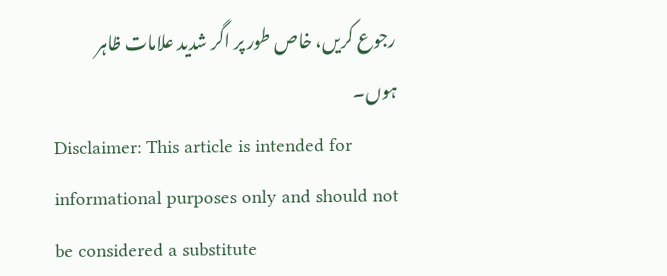رجوع کریں، خاص طور پر اگر شدید علامات ظاہر ہوں۔
Disclaimer: This article is intended for informational purposes only and should not be considered a substitute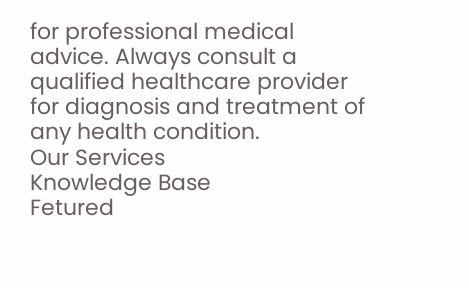for professional medical advice. Always consult a qualified healthcare provider for diagnosis and treatment of any health condition.
Our Services
Knowledge Base
Fetured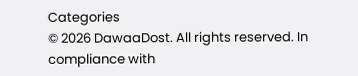Categories
© 2026 DawaaDost. All rights reserved. In compliance with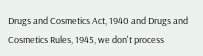Drugs and Cosmetics Act, 1940 and Drugs and Cosmetics Rules, 1945, we don't process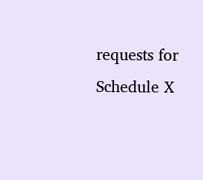requests for Schedule X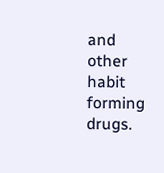and other habit forming drugs.